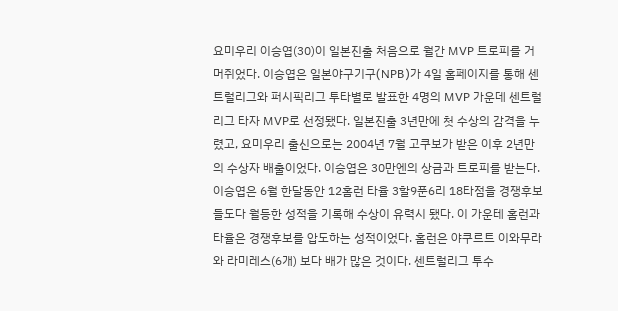요미우리 이승엽(30)이 일본진출 처음으로 월간 MVP 트로피를 거머쥐었다. 이승엽은 일본야구기구(NPB)가 4일 홈페이지를 통해 센트럴리그와 퍼시픽리그 투타별로 발표한 4명의 MVP 가운데 센트럴리그 타자 MVP로 선정됐다. 일본진출 3년만에 첫 수상의 감격을 누렸고, 요미우리 출신으로는 2004년 7월 고쿠보가 받은 이후 2년만의 수상자 배출이었다. 이승엽은 30만엔의 상금과 트로피를 받는다. 이승엽은 6월 한달동안 12홈런 타율 3할9푼6리 18타점을 경쟁후보들도다 월등한 성적을 기록해 수상이 유력시 됐다. 이 가운테 홈런과 타율은 경쟁후보를 압도하는 성적이었다. 홈런은 야쿠르트 이와무라와 라미레스(6개) 보다 배가 많은 것이다. 센트럴리그 투수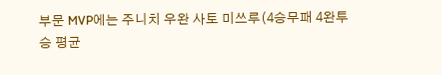부문 MVP에는 주니치 우완 사토 미쓰루(4승무패 4완투승 평균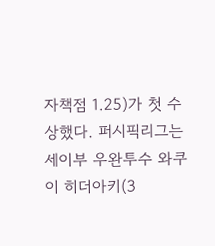자책점 1.25)가 첫 수상했다. 퍼시픽리그는 세이부 우완투수 와쿠이 히더아키(3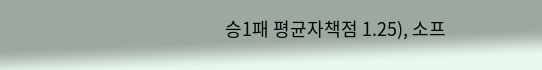승1패 평균자책점 1.25), 소프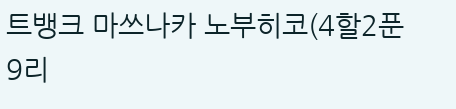트뱅크 마쓰나카 노부히코(4할2푼9리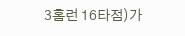3홈런 16타점)가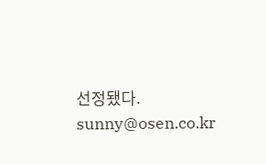선정됐다. sunny@osen.co.kr